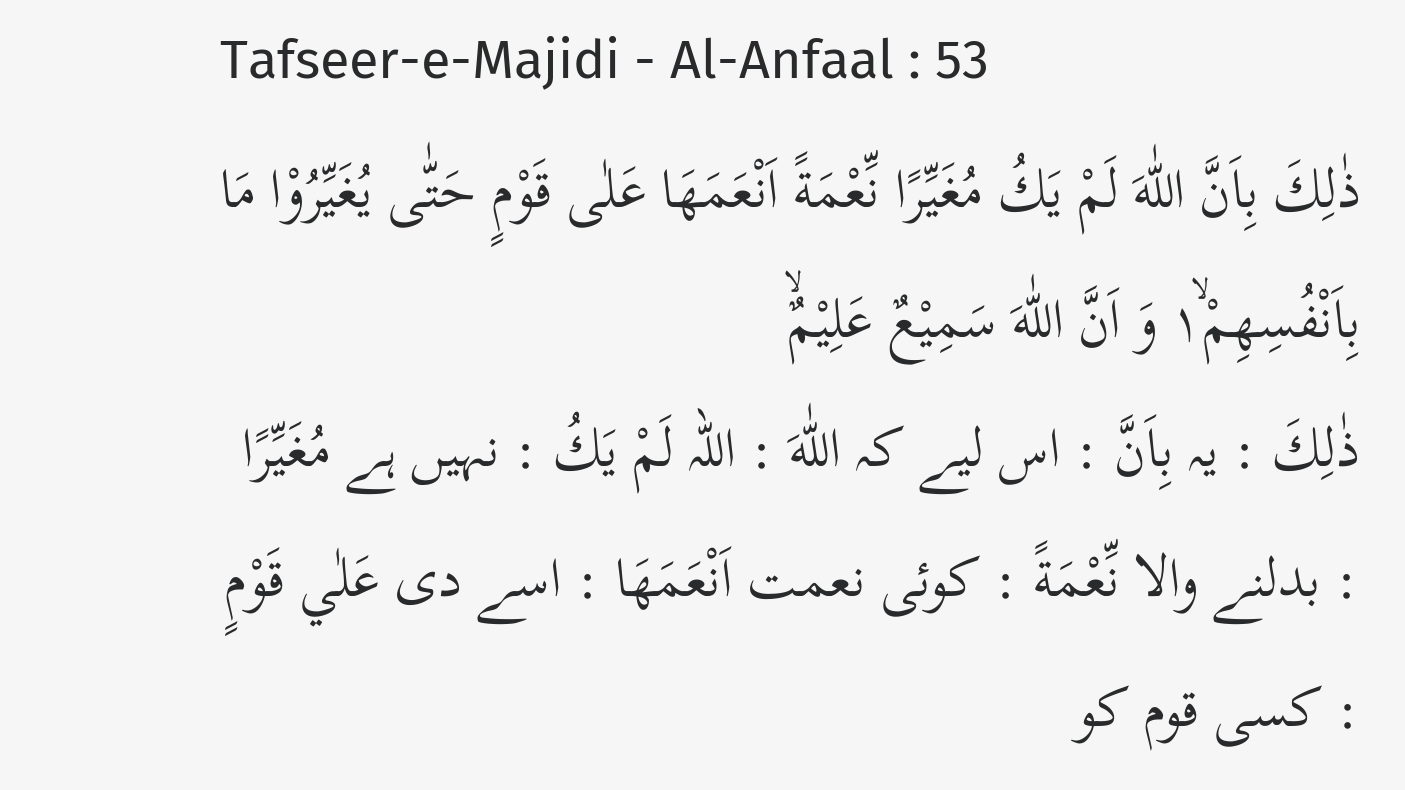Tafseer-e-Majidi - Al-Anfaal : 53
ذٰلِكَ بِاَنَّ اللّٰهَ لَمْ یَكُ مُغَیِّرًا نِّعْمَةً اَنْعَمَهَا عَلٰى قَوْمٍ حَتّٰى یُغَیِّرُوْا مَا بِاَنْفُسِهِمْ١ۙ وَ اَنَّ اللّٰهَ سَمِیْعٌ عَلِیْمٌۙ
ذٰلِكَ : یہ بِاَنَّ : اس لیے کہ اللّٰهَ : اللہ لَمْ يَكُ : نہیں ہے مُغَيِّرًا : بدلنے والا نِّعْمَةً : کوئی نعمت اَنْعَمَهَا : اسے دی عَلٰي قَوْمٍ : کسی قوم کو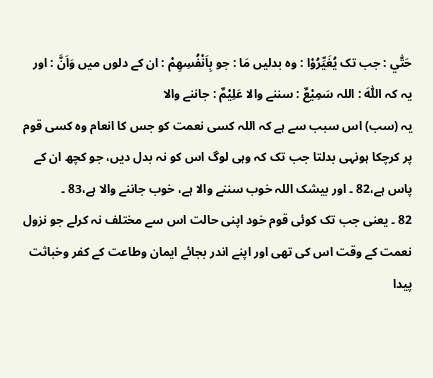حَتّٰي : جب تک يُغَيِّرُوْا : وہ بدلیں مَا : جو بِاَنْفُسِهِمْ : ان کے دلوں میں وَاَنَّ : اور یہ کہ اللّٰهَ : اللہ سَمِيْعٌ : سننے والا عَلِيْمٌ : جاننے والا
یہ (سب) اس سبب سے ہے کہ اللہ کسی نعمت کو جس کا انعام وہ کسی قوم پر کرچکا ہونہی بدلتا جب تک کہ وہی لوگ اس کو نہ بدل دیں، جو کچھ ان کے پاس ہے،82 ۔ اور بیشک اللہ خوب سننے والا ہے، خوب جاننے والا ہے،83 ۔
82 ۔ یعنی جب تک کوئی قوم خود اپنی حالت اس سے مختلف نہ کرلے جو نزول نعمت کے وقت اس کی تھی اور اپنے اندر بجائے ایمان وطاعت کے کفر وخباثت پیدا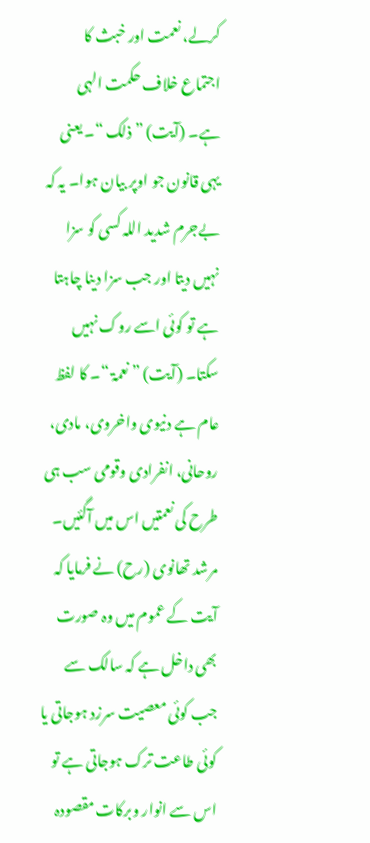کرلے، نعمت اور خبث کا اجتماع خلاف حکمت الہی ہے۔ (آیت) ” ذلک “۔ یعنی یہی قانون جو اوپر بیان ہوا۔ یہ کہ بےجرم شدید اللہ کسی کو سزا نہیں دیتا اور جب سزا دینا چاہتا ہے تو کوئی اسے روک نہیں سکتا۔ (آیت) ” نعمۃ “۔ کا لفظ عام ہے دنیوی واخروی، مادی، روحانی، انفرادی وقومی سب ہی طرح کی نعمتیں اس میں آگئیں۔ مرشد تھانوی (رح) نے فرمایا کہ آیت کے عموم میں وہ صورت بھی داخل ہے کہ سالک سے جب کوئی معصیت سرزد ہوجاتی یا کوئی طاعت ترک ہوجاتی ہے تو اس سے انوار وبرکات مقصودہ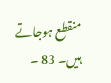منقطع ہوجاتے ہیں۔ 83 ۔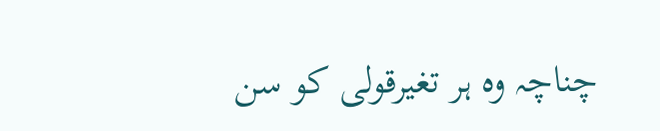چناچہ وہ ہر تغیرقولی کو سن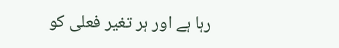رہا ہے اور ہر تغیر فعلی کو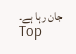جان رہا ہے۔
Top